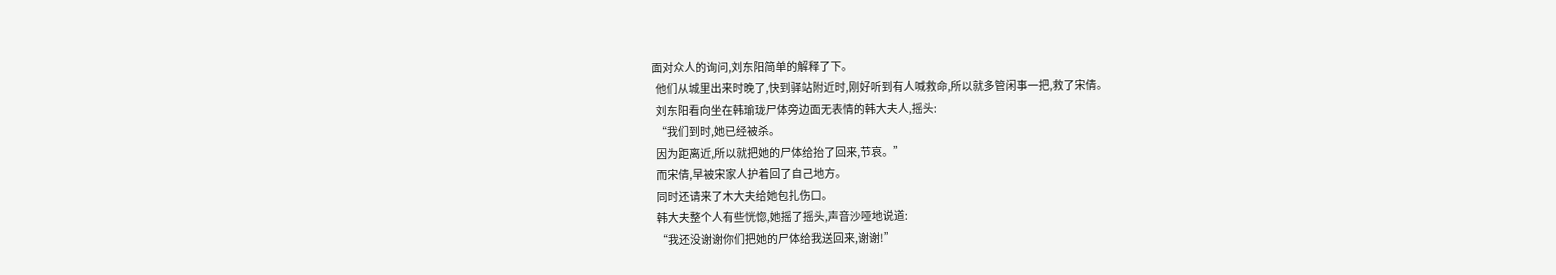面对众人的询问,刘东阳简单的解释了下。
  他们从城里出来时晚了,快到驿站附近时,刚好听到有人喊救命,所以就多管闲事一把,救了宋倩。
  刘东阳看向坐在韩瑜珑尸体旁边面无表情的韩大夫人,摇头:
  “我们到时,她已经被杀。
  因为距离近,所以就把她的尸体给抬了回来,节哀。”
  而宋倩,早被宋家人护着回了自己地方。
  同时还请来了木大夫给她包扎伤口。
  韩大夫整个人有些恍惚,她摇了摇头,声音沙哑地说道:
  “我还没谢谢你们把她的尸体给我送回来,谢谢!”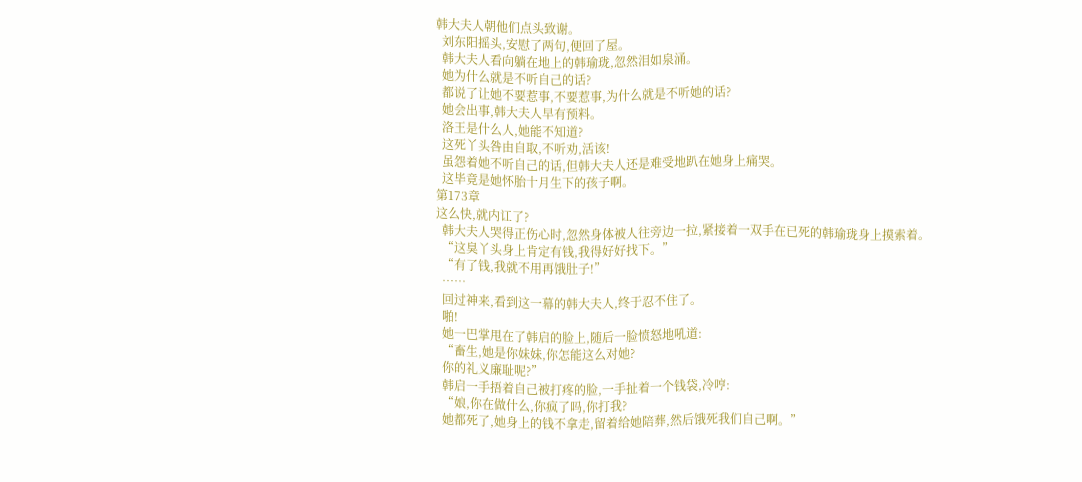韩大夫人朝他们点头致谢。
  刘东阳摇头,安慰了两句,便回了屋。
  韩大夫人看向躺在地上的韩瑜珑,忽然泪如泉涌。
  她为什么就是不听自己的话?
  都说了让她不要惹事,不要惹事,为什么就是不听她的话?
  她会出事,韩大夫人早有预料。
  洛王是什么人,她能不知道?
  这死丫头咎由自取,不听劝,活该!
  虽怨着她不听自己的话,但韩大夫人还是难受地趴在她身上痛哭。
  这毕竟是她怀胎十月生下的孩子啊。
第173章
这么快,就内讧了?
  韩大夫人哭得正伤心时,忽然身体被人往旁边一拉,紧接着一双手在已死的韩瑜珑身上摸索着。
  “这臭丫头身上肯定有钱,我得好好找下。”
  “有了钱,我就不用再饿肚子!”
  ……
  回过神来,看到这一幕的韩大夫人,终于忍不住了。
  啪!
  她一巴掌甩在了韩启的脸上,随后一脸愤怒地吼道:
  “畜生,她是你妹妹,你怎能这么对她?
  你的礼义廉耻呢?”
  韩启一手捂着自己被打疼的脸,一手扯着一个钱袋,冷哼:
  “娘,你在做什么,你疯了吗,你打我?
  她都死了,她身上的钱不拿走,留着给她陪葬,然后饿死我们自己啊。”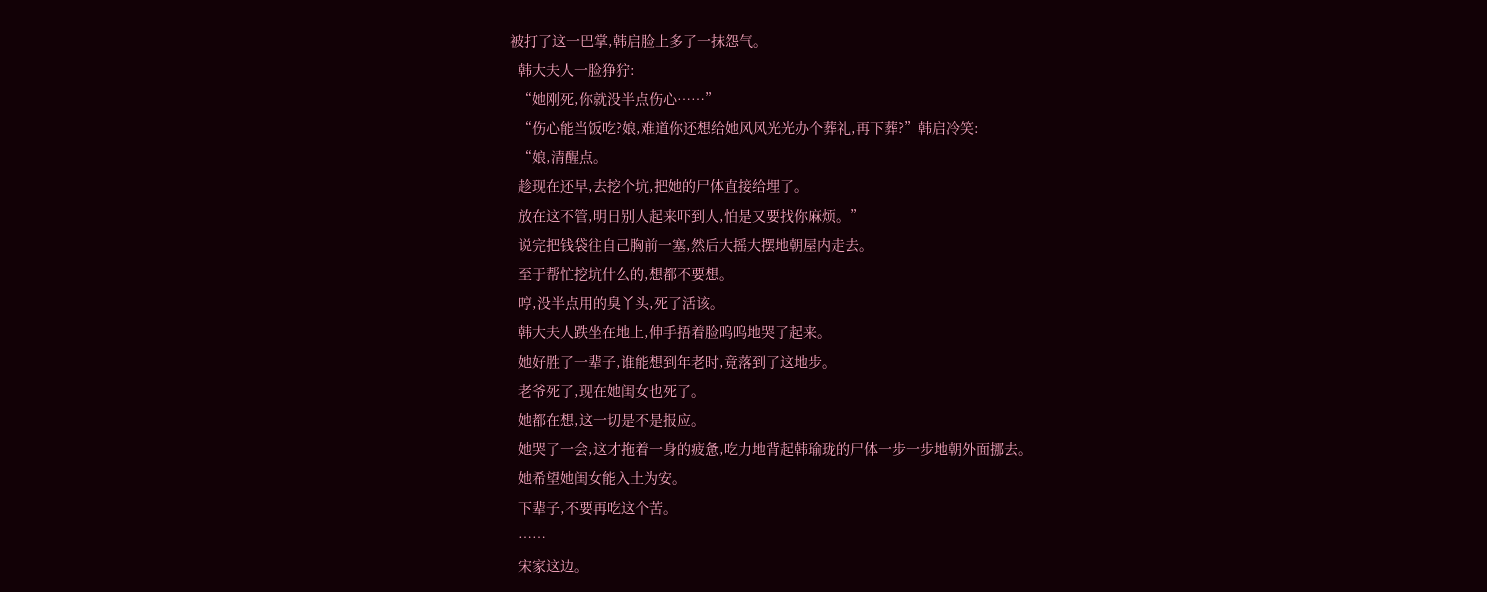被打了这一巴掌,韩启脸上多了一抹怨气。
  韩大夫人一脸狰狞:
  “她刚死,你就没半点伤心……”
  “伤心能当饭吃?娘,难道你还想给她风风光光办个葬礼,再下葬?”韩启冷笑:
  “娘,清醒点。
  趁现在还早,去挖个坑,把她的尸体直接给埋了。
  放在这不管,明日别人起来吓到人,怕是又要找你麻烦。”
  说完把钱袋往自己胸前一塞,然后大摇大摆地朝屋内走去。
  至于帮忙挖坑什么的,想都不要想。
  哼,没半点用的臭丫头,死了活该。
  韩大夫人跌坐在地上,伸手捂着脸呜呜地哭了起来。
  她好胜了一辈子,谁能想到年老时,竟落到了这地步。
  老爷死了,现在她闺女也死了。
  她都在想,这一切是不是报应。
  她哭了一会,这才拖着一身的疲惫,吃力地背起韩瑜珑的尸体一步一步地朝外面挪去。
  她希望她闺女能入土为安。
  下辈子,不要再吃这个苦。
  ……
  宋家这边。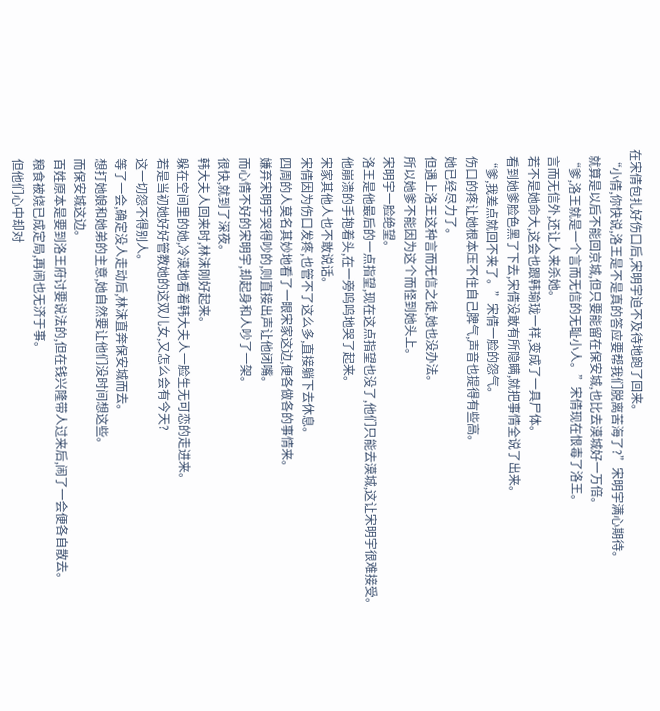在宋倩包扎好伤口后,宋明宇迫不及待地跑了回来。
  “小倩,你快说,洛王是不是真的答应要帮我们脱离苦海了?”宋明宇满心期待。
  就算是以后不能回京城,但只要能留在保安城,也比去漠城好一万倍。
  “爹,洛王就是一个言而无信的无耻小人。”宋倩现在恨毒了洛王。
  言而无信外,还让人来杀她。
  若不是她命大,这会也跟韩瑜珑一样,变成了一具尸体。
  看到她爹脸色黑了下去,宋倩没敢有所隐瞒,就把事情全说了出来。
  “爹,我差点就回不来了。”宋倩一脸的怨气。
  伤口的疼让她根本压不住自己脾气,声音也提得有些高。
  她已经尽力了。
  但遇上洛王这种言而无信之徒,她也没办法。
  所以她爹不能因为这个而怪到她头上。
  宋明宇一脸绝望。
  洛王是他最后的一点指望,现在这点指望也没了,他们只能去漠城,这让宋明宇很难接受。
  他崩溃的手抱着头,在一旁呜呜地哭了起来。
  宋家其他人也不敢说话。
  宋倩因为伤口发疼,也管不了这么多,直接躺下去休息。
  四周的人莫名其妙地看了一眼宋家这边,便各做各的事情来。
  嫌弃宋明宇哭得吵的,则直接出声让他闭嘴。
  而心情不好的宋明宇,却起身和人吵了一架。
  很快,就到了深夜。
  韩大夫人回来时,林沫刚好起来。
  躲在空间里的她,冷漠地看着韩大夫人一脸生无可恋的走进来。
  若是当初她好好管教她的这双儿女,又怎么会有今天?
  这一切怨不得别人。
  等了一会,确定没人走动后,林沫直奔保安城而去。
  想打她娘和她弟的主意,她自然要让他们没时间想这些。
  而保安城这边。
  百姓原本是要到洛王府讨要说法的,但在钱兴隆带人过来后,闹了一会便各自散去。
  粮食被烧已成定局,再闹也无济于事。
  但他们心中却对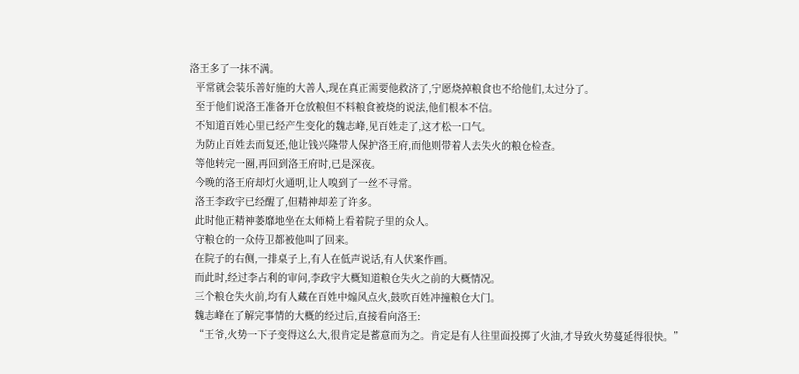洛王多了一抹不满。
  平常就会装乐善好施的大善人,现在真正需要他救济了,宁愿烧掉粮食也不给他们,太过分了。
  至于他们说洛王准备开仓放粮但不料粮食被烧的说法,他们根本不信。
  不知道百姓心里已经产生变化的魏志峰,见百姓走了,这才松一口气。
  为防止百姓去而复还,他让钱兴隆带人保护洛王府,而他则带着人去失火的粮仓检查。
  等他转完一圈,再回到洛王府时,已是深夜。
  今晚的洛王府却灯火通明,让人嗅到了一丝不寻常。
  洛王李政宇已经醒了,但精神却差了许多。
  此时他正精神萎靡地坐在太师椅上看着院子里的众人。
  守粮仓的一众侍卫都被他叫了回来。
  在院子的右侧,一排桌子上,有人在低声说话,有人伏案作画。
  而此时,经过李占利的审问,李政宇大概知道粮仓失火之前的大概情况。
  三个粮仓失火前,均有人藏在百姓中煽风点火,鼓吹百姓冲撞粮仓大门。
  魏志峰在了解完事情的大概的经过后,直接看向洛王:
  “王爷,火势一下子变得这么大,很肯定是蓄意而为之。肯定是有人往里面投掷了火油,才导致火势蔓延得很快。”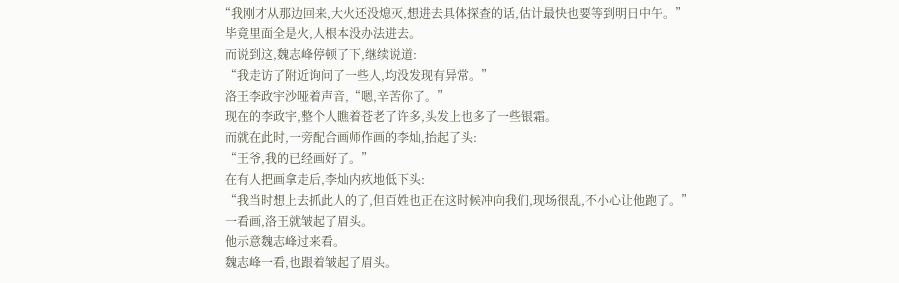“我刚才从那边回来,大火还没熄灭,想进去具体探查的话,估计最快也要等到明日中午。”
  毕竟里面全是火,人根本没办法进去。
  而说到这,魏志峰停顿了下,继续说道:
  “我走访了附近询问了一些人,均没发现有异常。”
  洛王李政宇沙哑着声音,“嗯,辛苦你了。”
  现在的李政宇,整个人瞧着苍老了许多,头发上也多了一些银霜。
  而就在此时,一旁配合画师作画的李灿,抬起了头:
  “王爷,我的已经画好了。”
  在有人把画拿走后,李灿内疚地低下头:
  “我当时想上去抓此人的了,但百姓也正在这时候冲向我们,现场很乱,不小心让他跑了。”
  一看画,洛王就皱起了眉头。
  他示意魏志峰过来看。
  魏志峰一看,也跟着皱起了眉头。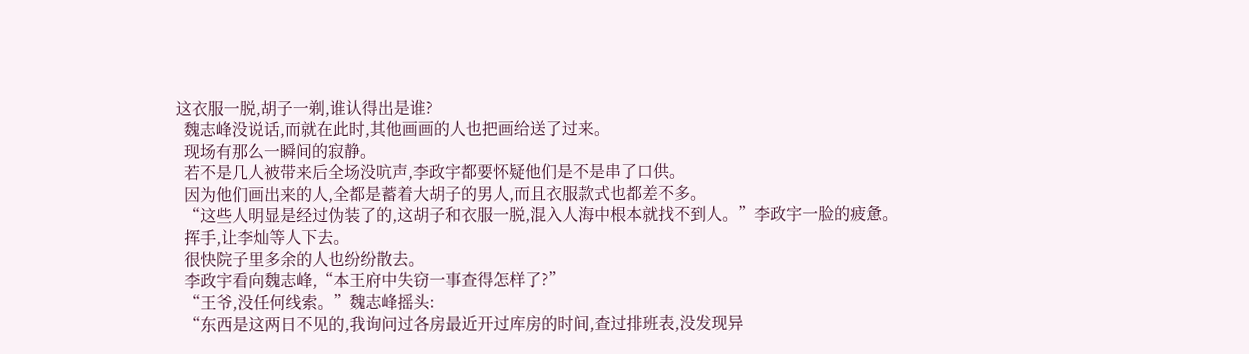这衣服一脱,胡子一剃,谁认得出是谁?
  魏志峰没说话,而就在此时,其他画画的人也把画给送了过来。
  现场有那么一瞬间的寂静。
  若不是几人被带来后全场没吭声,李政宇都要怀疑他们是不是串了口供。
  因为他们画出来的人,全都是蓄着大胡子的男人,而且衣服款式也都差不多。
  “这些人明显是经过伪装了的,这胡子和衣服一脱,混入人海中根本就找不到人。”李政宇一脸的疲惫。
  挥手,让李灿等人下去。
  很快院子里多余的人也纷纷散去。
  李政宇看向魏志峰,“本王府中失窃一事查得怎样了?”
  “王爷,没任何线索。”魏志峰摇头:
  “东西是这两日不见的,我询问过各房最近开过库房的时间,查过排班表,没发现异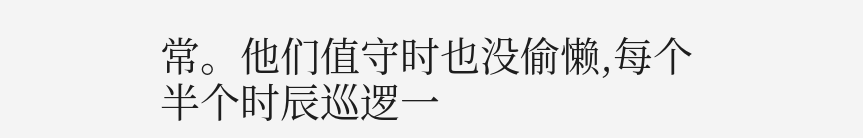常。他们值守时也没偷懒,每个半个时辰巡逻一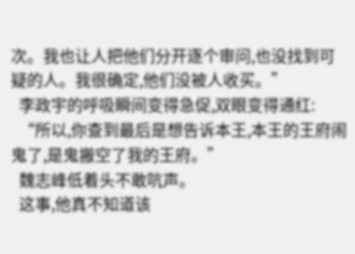次。我也让人把他们分开逐个审问,也没找到可疑的人。我很确定,他们没被人收买。”
  李政宇的呼吸瞬间变得急促,双眼变得通红:
  “所以,你查到最后是想告诉本王,本王的王府闹鬼了,是鬼搬空了我的王府。”
  魏志峰低着头不敢吭声。
  这事,他真不知道该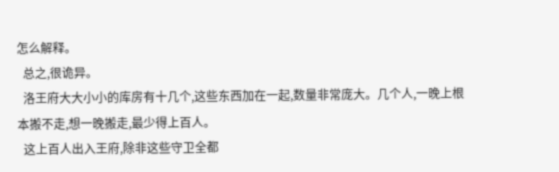怎么解释。
  总之,很诡异。
  洛王府大大小小的库房有十几个,这些东西加在一起,数量非常庞大。几个人,一晚上根本搬不走,想一晚搬走,最少得上百人。
  这上百人出入王府,除非这些守卫全都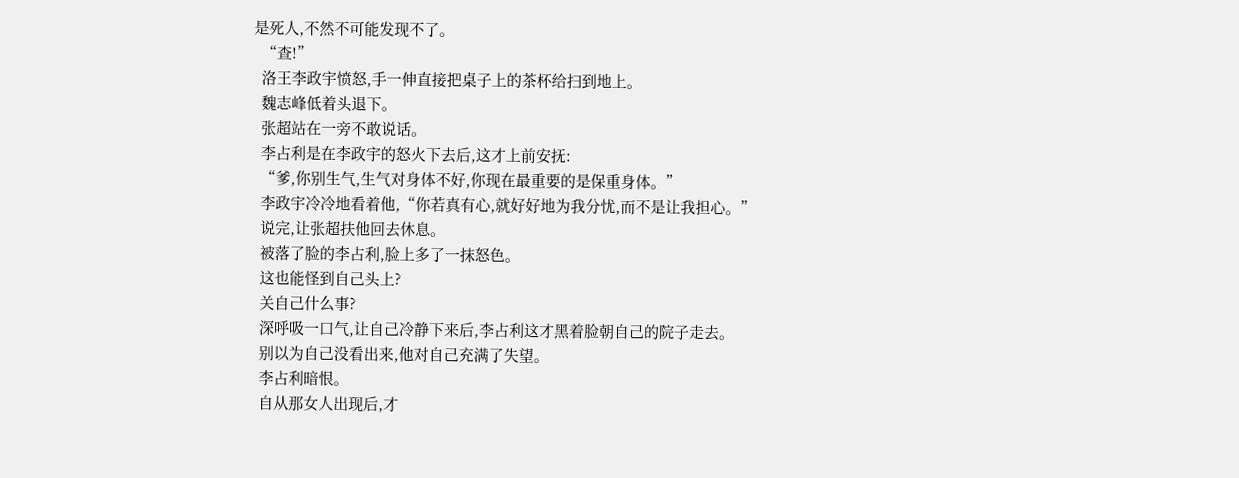是死人,不然不可能发现不了。
  “查!”
  洛王李政宇愤怒,手一伸直接把桌子上的茶杯给扫到地上。
  魏志峰低着头退下。
  张超站在一旁不敢说话。
  李占利是在李政宇的怒火下去后,这才上前安抚:
  “爹,你别生气,生气对身体不好,你现在最重要的是保重身体。”
  李政宇冷冷地看着他,“你若真有心,就好好地为我分忧,而不是让我担心。”
  说完,让张超扶他回去休息。
  被落了脸的李占利,脸上多了一抹怒色。
  这也能怪到自己头上?
  关自己什么事?
  深呼吸一口气,让自己冷静下来后,李占利这才黑着脸朝自己的院子走去。
  别以为自己没看出来,他对自己充满了失望。
  李占利暗恨。
  自从那女人出现后,才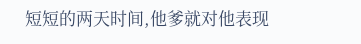短短的两天时间,他爹就对他表现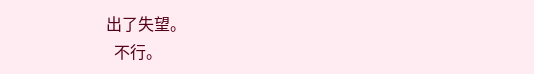出了失望。
  不行。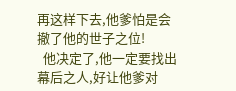再这样下去,他爹怕是会撤了他的世子之位!
  他决定了,他一定要找出幕后之人,好让他爹对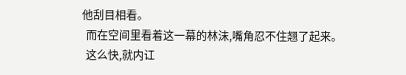他刮目相看。
  而在空间里看着这一幕的林沫,嘴角忍不住翘了起来。
  这么快,就内讧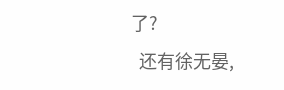了?
  还有徐无晏,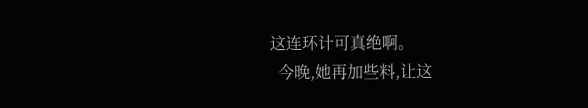这连环计可真绝啊。
  今晚,她再加些料,让这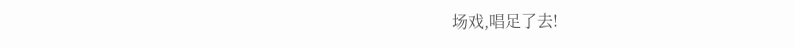场戏,唱足了去!